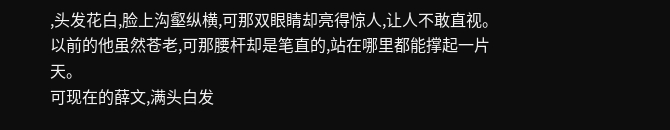,头发花白,脸上沟壑纵横,可那双眼睛却亮得惊人,让人不敢直视。
以前的他虽然苍老,可那腰杆却是笔直的,站在哪里都能撑起一片天。
可现在的薛文,满头白发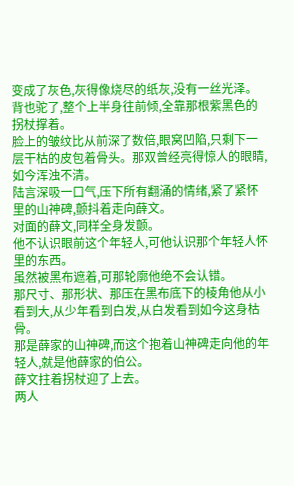变成了灰色,灰得像烧尽的纸灰,没有一丝光泽。
背也驼了,整个上半身往前倾,全靠那根紫黑色的拐杖撑着。
脸上的皱纹比从前深了数倍,眼窝凹陷,只剩下一层干枯的皮包着骨头。那双曾经亮得惊人的眼睛,如今浑浊不清。
陆言深吸一口气,压下所有翻涌的情绪,紧了紧怀里的山神碑,颤抖着走向薛文。
对面的薛文,同样全身发颤。
他不认识眼前这个年轻人,可他认识那个年轻人怀里的东西。
虽然被黑布遮着,可那轮廓他绝不会认错。
那尺寸、那形状、那压在黑布底下的棱角他从小看到大,从少年看到白发,从白发看到如今这身枯骨。
那是薛家的山神碑,而这个抱着山神碑走向他的年轻人,就是他薛家的伯公。
薛文拄着拐杖迎了上去。
两人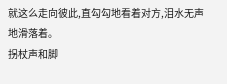就这么走向彼此,直勾勾地看着对方,泪水无声地滑落着。
拐杖声和脚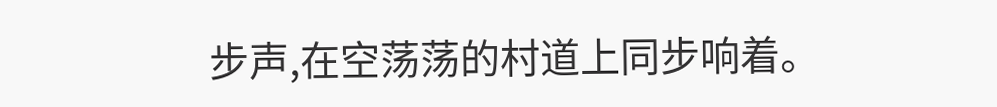步声,在空荡荡的村道上同步响着。